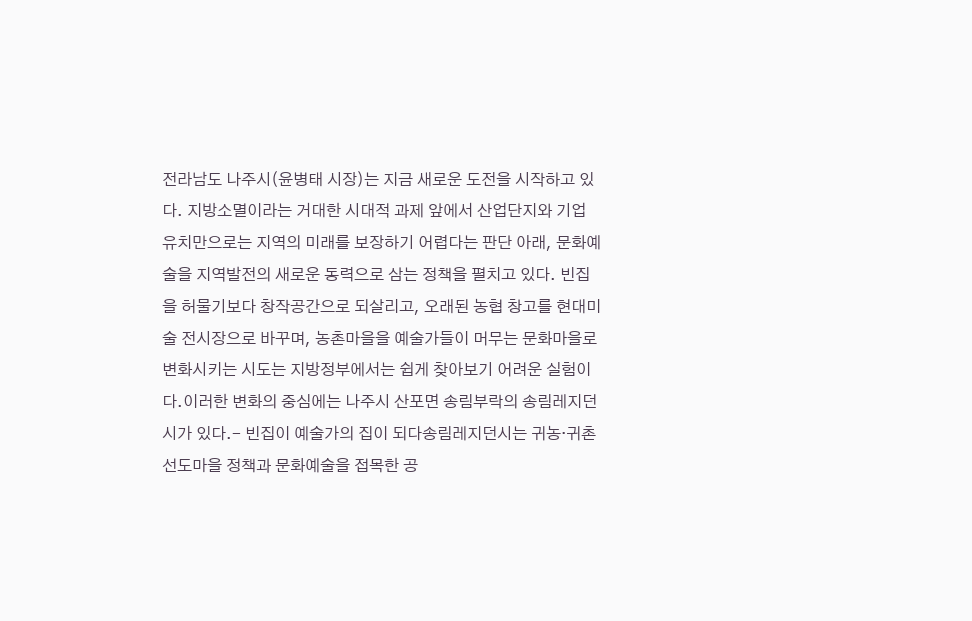전라남도 나주시(윤병태 시장)는 지금 새로운 도전을 시작하고 있다. 지방소멸이라는 거대한 시대적 과제 앞에서 산업단지와 기업 유치만으로는 지역의 미래를 보장하기 어렵다는 판단 아래, 문화예술을 지역발전의 새로운 동력으로 삼는 정책을 펼치고 있다. 빈집을 허물기보다 창작공간으로 되살리고, 오래된 농협 창고를 현대미술 전시장으로 바꾸며, 농촌마을을 예술가들이 머무는 문화마을로 변화시키는 시도는 지방정부에서는 쉽게 찾아보기 어려운 실험이다.이러한 변화의 중심에는 나주시 산포면 송림부락의 송림레지던시가 있다.- 빈집이 예술가의 집이 되다송림레지던시는 귀농·귀촌 선도마을 정책과 문화예술을 접목한 공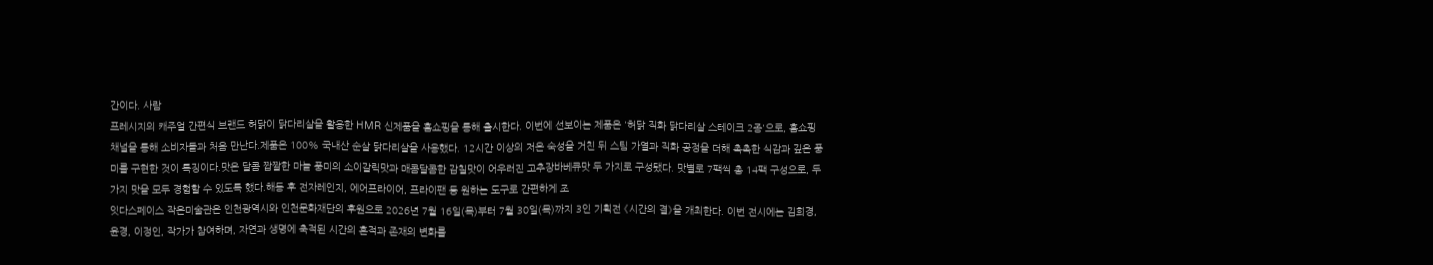간이다. 사람
프레시지의 캐주얼 간편식 브랜드 허닭이 닭다리살을 활용한 HMR 신제품을 홈쇼핑을 통해 출시한다. 이번에 선보이는 제품은 '허닭 직화 닭다리살 스테이크 2종'으로, 홈쇼핑 채널을 통해 소비자들과 처음 만난다.제품은 100% 국내산 순살 닭다리살을 사용했다. 12시간 이상의 저온 숙성을 거친 뒤 스팀 가열과 직화 공정을 더해 촉촉한 식감과 깊은 풍미를 구현한 것이 특징이다.맛은 달콤 짭짤한 마늘 풍미의 소이갈릭맛과 매콤달콤한 감칠맛이 어우러진 고추장바베큐맛 두 가지로 구성됐다. 맛별로 7팩씩 총 14팩 구성으로, 두 가지 맛을 모두 경험할 수 있도록 했다.해동 후 전자레인지, 에어프라이어, 프라이팬 등 원하는 도구로 간편하게 조
잇다스페이스 작은미술관은 인천광역시와 인천문화재단의 후원으로 2026년 7월 16일(목)부터 7월 30일(목)까지 3인 기획전 《시간의 결》을 개최한다. 이번 전시에는 김희경, 윤경, 이정인, 작가가 참여하며, 자연과 생명에 축적된 시간의 흔적과 존재의 변화를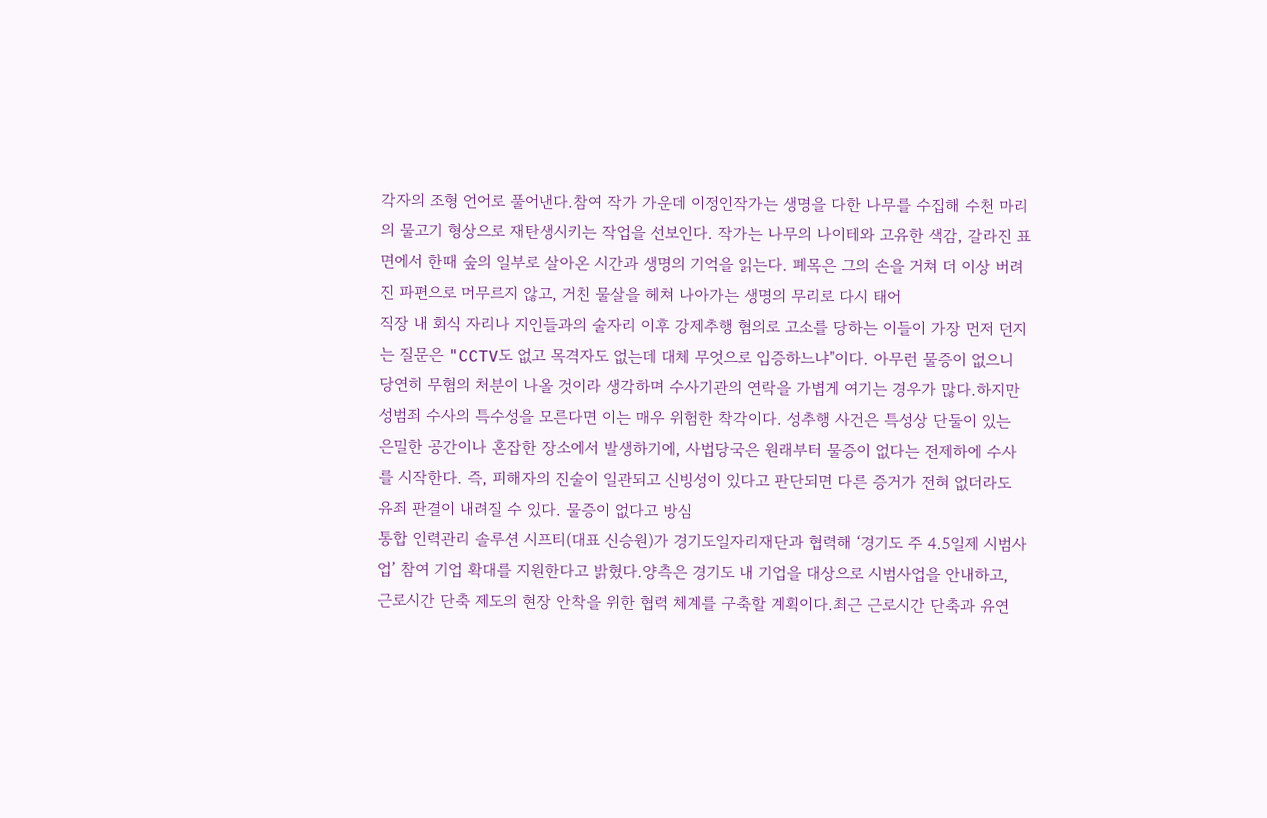각자의 조형 언어로 풀어낸다.참여 작가 가운데 이정인작가는 생명을 다한 나무를 수집해 수천 마리의 물고기 형상으로 재탄생시키는 작업을 선보인다. 작가는 나무의 나이테와 고유한 색감, 갈라진 표면에서 한때 숲의 일부로 살아온 시간과 생명의 기억을 읽는다. 폐목은 그의 손을 거쳐 더 이상 버려진 파편으로 머무르지 않고, 거친 물살을 헤쳐 나아가는 생명의 무리로 다시 태어
직장 내 회식 자리나 지인들과의 술자리 이후 강제추행 혐의로 고소를 당하는 이들이 가장 먼저 던지는 질문은 "CCTV도 없고 목격자도 없는데 대체 무엇으로 입증하느냐"이다. 아무런 물증이 없으니 당연히 무혐의 처분이 나올 것이라 생각하며 수사기관의 연락을 가볍게 여기는 경우가 많다.하지만 성범죄 수사의 특수성을 모른다면 이는 매우 위험한 착각이다. 성추행 사건은 특성상 단둘이 있는 은밀한 공간이나 혼잡한 장소에서 발생하기에, 사법당국은 원래부터 물증이 없다는 전제하에 수사를 시작한다. 즉, 피해자의 진술이 일관되고 신빙성이 있다고 판단되면 다른 증거가 전혀 없더라도 유죄 판결이 내려질 수 있다. 물증이 없다고 방심
통합 인력관리 솔루션 시프티(대표 신승원)가 경기도일자리재단과 협력해 ‘경기도 주 4.5일제 시범사업’ 참여 기업 확대를 지원한다고 밝혔다.양측은 경기도 내 기업을 대상으로 시범사업을 안내하고, 근로시간 단축 제도의 현장 안착을 위한 협력 체계를 구축할 계획이다.최근 근로시간 단축과 유연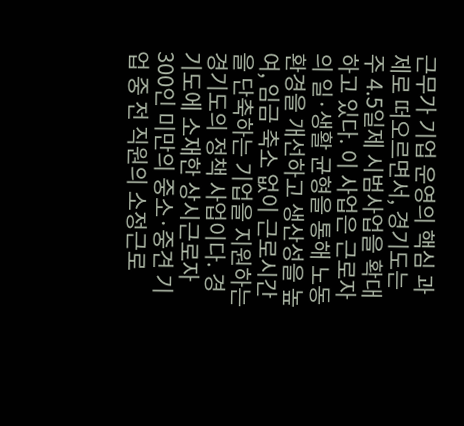근무가 기업 운영의 핵심 과제로 떠오르면서, 경기도는 주 4.5일제 시범사업을 확대하고 있다. 이 사업은 근로자의 일·생활 균형을 통해 노동환경을 개선하고 생산성을 높여, 임금 축소 없이 근로시간을 단축하는 기업을 지원하는 경기도의 정책 사업이다. 경기도에 소재한 상시근로자 300인 미만의 중소·중견 기업 중 전 직원의 소정근로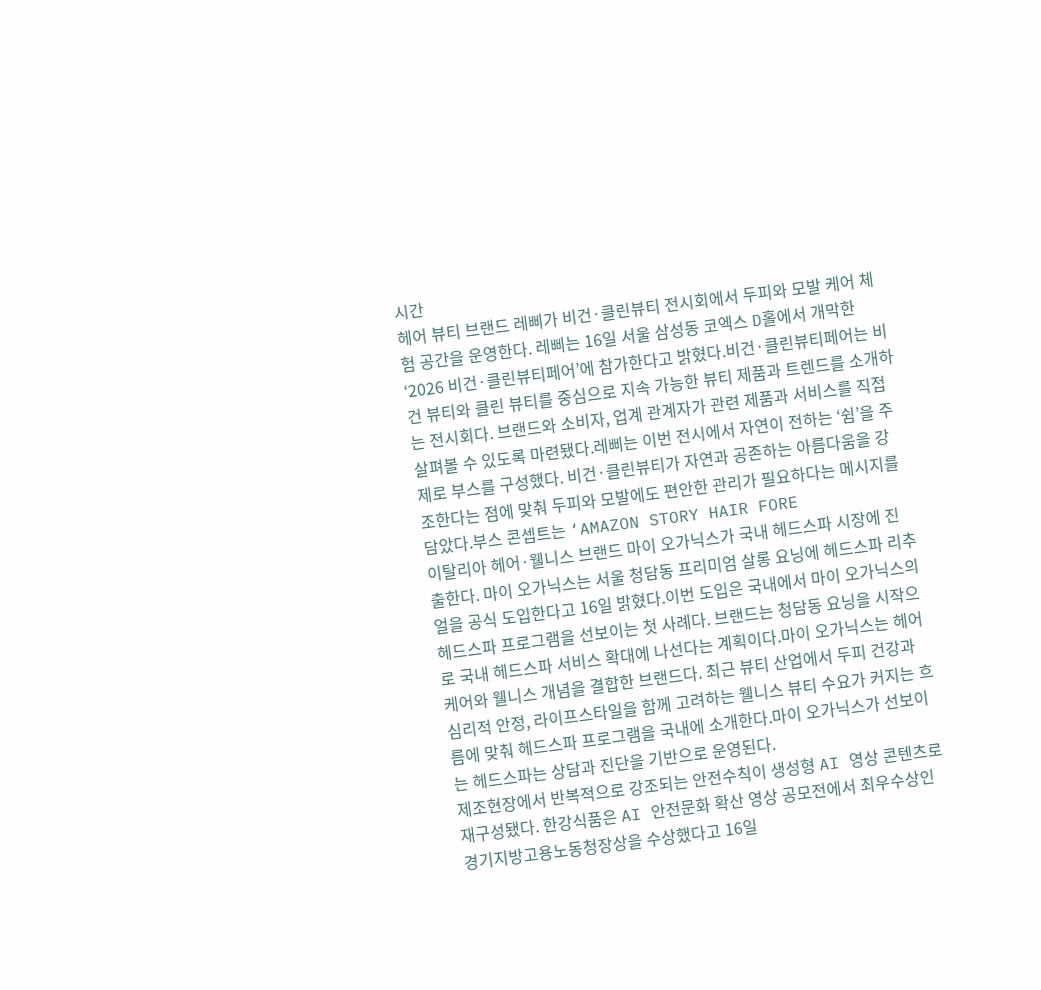시간
헤어 뷰티 브랜드 레삐가 비건·클린뷰티 전시회에서 두피와 모발 케어 체험 공간을 운영한다. 레삐는 16일 서울 삼성동 코엑스 D홀에서 개막한 ‘2026 비건·클린뷰티페어’에 참가한다고 밝혔다.비건·클린뷰티페어는 비건 뷰티와 클린 뷰티를 중심으로 지속 가능한 뷰티 제품과 트렌드를 소개하는 전시회다. 브랜드와 소비자, 업계 관계자가 관련 제품과 서비스를 직접 살펴볼 수 있도록 마련됐다.레삐는 이번 전시에서 자연이 전하는 ‘쉼’을 주제로 부스를 구성했다. 비건·클린뷰티가 자연과 공존하는 아름다움을 강조한다는 점에 맞춰 두피와 모발에도 편안한 관리가 필요하다는 메시지를 담았다.부스 콘셉트는 ‘AMAZON STORY HAIR FORE
이탈리아 헤어·웰니스 브랜드 마이 오가닉스가 국내 헤드스파 시장에 진출한다. 마이 오가닉스는 서울 청담동 프리미엄 살롱 요닝에 헤드스파 리추얼을 공식 도입한다고 16일 밝혔다.이번 도입은 국내에서 마이 오가닉스의 헤드스파 프로그램을 선보이는 첫 사례다. 브랜드는 청담동 요닝을 시작으로 국내 헤드스파 서비스 확대에 나선다는 계획이다.마이 오가닉스는 헤어 케어와 웰니스 개념을 결합한 브랜드다. 최근 뷰티 산업에서 두피 건강과 심리적 안정, 라이프스타일을 함께 고려하는 웰니스 뷰티 수요가 커지는 흐름에 맞춰 헤드스파 프로그램을 국내에 소개한다.마이 오가닉스가 선보이는 헤드스파는 상담과 진단을 기반으로 운영된다.
제조현장에서 반복적으로 강조되는 안전수칙이 생성형 AI 영상 콘텐츠로 재구성됐다. 한강식품은 AI 안전문화 확산 영상 공모전에서 최우수상인 경기지방고용노동청장상을 수상했다고 16일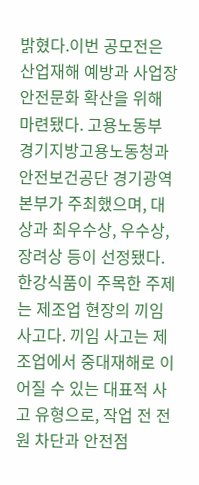밝혔다.이번 공모전은 산업재해 예방과 사업장 안전문화 확산을 위해 마련됐다. 고용노동부 경기지방고용노동청과 안전보건공단 경기광역본부가 주최했으며, 대상과 최우수상, 우수상, 장려상 등이 선정됐다.한강식품이 주목한 주제는 제조업 현장의 끼임 사고다. 끼임 사고는 제조업에서 중대재해로 이어질 수 있는 대표적 사고 유형으로, 작업 전 전원 차단과 안전점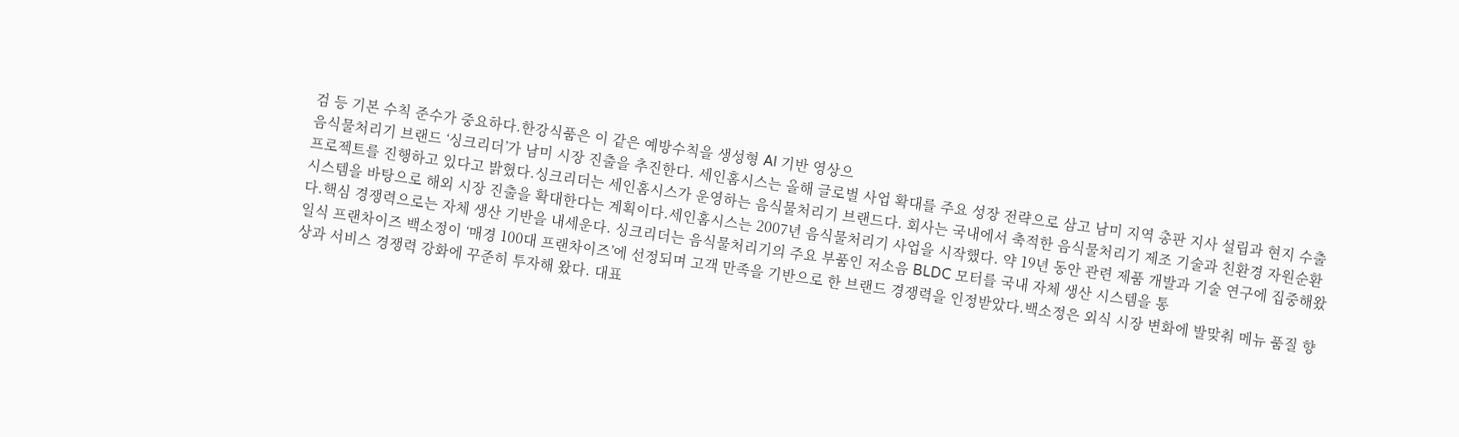검 등 기본 수칙 준수가 중요하다.한강식품은 이 같은 예방수칙을 생성형 AI 기반 영상으
음식물처리기 브랜드 ‘싱크리더’가 남미 시장 진출을 추진한다. 세인홈시스는 올해 글로벌 사업 확대를 주요 성장 전략으로 삼고 남미 지역 총판 지사 설립과 현지 수출 프로젝트를 진행하고 있다고 밝혔다.싱크리더는 세인홈시스가 운영하는 음식물처리기 브랜드다. 회사는 국내에서 축적한 음식물처리기 제조 기술과 친환경 자원순환 시스템을 바탕으로 해외 시장 진출을 확대한다는 계획이다.세인홈시스는 2007년 음식물처리기 사업을 시작했다. 약 19년 동안 관련 제품 개발과 기술 연구에 집중해왔다.핵심 경쟁력으로는 자체 생산 기반을 내세운다. 싱크리더는 음식물처리기의 주요 부품인 저소음 BLDC 모터를 국내 자체 생산 시스템을 통
일식 프랜차이즈 백소정이 ‘매경 100대 프랜차이즈’에 선정되며 고객 만족을 기반으로 한 브랜드 경쟁력을 인정받았다.백소정은 외식 시장 변화에 발맞춰 메뉴 품질 향상과 서비스 경쟁력 강화에 꾸준히 투자해 왔다. 대표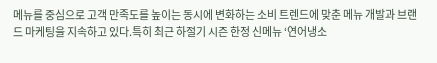메뉴를 중심으로 고객 만족도를 높이는 동시에 변화하는 소비 트렌드에 맞춘 메뉴 개발과 브랜드 마케팅을 지속하고 있다.특히 최근 하절기 시즌 한정 신메뉴 ‘연어냉소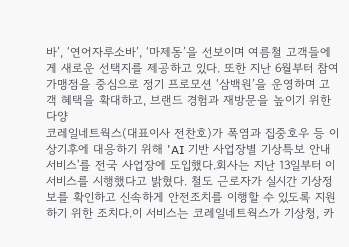바’, ‘연어자루소바’, ‘마제동’을 선보이며 여름철 고객들에게 새로운 선택지를 제공하고 있다. 또한 지난 6월부터 참여 가맹점을 중심으로 정기 프로모션 ‘삼백원’을 운영하며 고객 혜택을 확대하고, 브랜드 경험과 재방문을 높이기 위한 다양
코레일네트웍스(대표이사 전찬호)가 폭염과 집중호우 등 이상기후에 대응하기 위해 'AI 기반 사업장별 기상특보 안내서비스'를 전국 사업장에 도입했다.회사는 지난 13일부터 이 서비스를 시행했다고 밝혔다. 철도 근로자가 실시간 기상정보를 확인하고 신속하게 안전조치를 이행할 수 있도록 지원하기 위한 조치다.이 서비스는 코레일네트웍스가 기상청, 카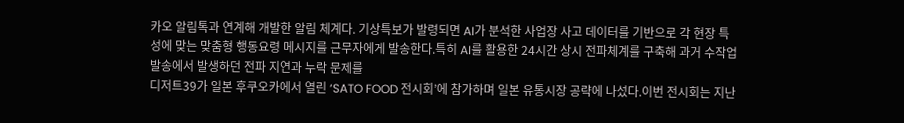카오 알림톡과 연계해 개발한 알림 체계다. 기상특보가 발령되면 AI가 분석한 사업장 사고 데이터를 기반으로 각 현장 특성에 맞는 맞춤형 행동요령 메시지를 근무자에게 발송한다.특히 AI를 활용한 24시간 상시 전파체계를 구축해 과거 수작업 발송에서 발생하던 전파 지연과 누락 문제를
디저트39가 일본 후쿠오카에서 열린 ‘SATO FOOD 전시회’에 참가하며 일본 유통시장 공략에 나섰다.이번 전시회는 지난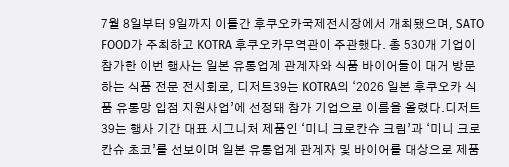7월 8일부터 9일까지 이틀간 후쿠오카국제전시장에서 개최됐으며, SATO FOOD가 주최하고 KOTRA 후쿠오카무역관이 주관했다. 총 530개 기업이 참가한 이번 행사는 일본 유통업계 관계자와 식품 바이어들이 대거 방문하는 식품 전문 전시회로, 디저트39는 KOTRA의 ‘2026 일본 후쿠오카 식품 유통망 입점 지원사업’에 선정돼 참가 기업으로 이름을 올렸다.디저트39는 행사 기간 대표 시그니처 제품인 ‘미니 크로칸슈 크림’과 ‘미니 크로칸슈 초코’를 선보이며 일본 유통업계 관계자 및 바이어를 대상으로 제품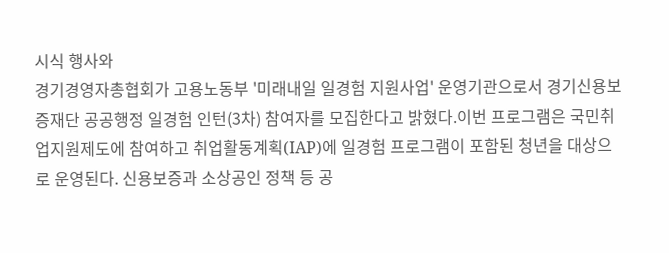시식 행사와
경기경영자총협회가 고용노동부 '미래내일 일경험 지원사업' 운영기관으로서 경기신용보증재단 공공행정 일경험 인턴(3차) 참여자를 모집한다고 밝혔다.이번 프로그램은 국민취업지원제도에 참여하고 취업활동계획(IAP)에 일경험 프로그램이 포함된 청년을 대상으로 운영된다. 신용보증과 소상공인 정책 등 공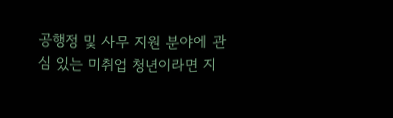공행정 및 사무 지원 분야에 관심 있는 미취업 청년이라면 지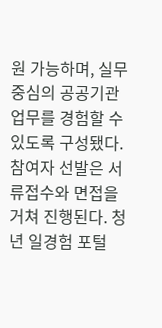원 가능하며, 실무 중심의 공공기관 업무를 경험할 수 있도록 구성됐다.참여자 선발은 서류접수와 면접을 거쳐 진행된다. 청년 일경험 포털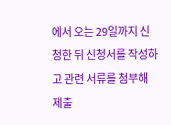에서 오는 29일까지 신청한 뒤 신청서를 작성하고 관련 서류를 첨부해 제출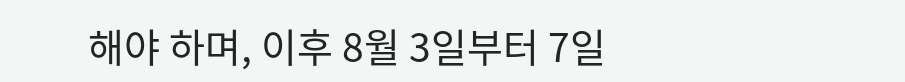해야 하며, 이후 8월 3일부터 7일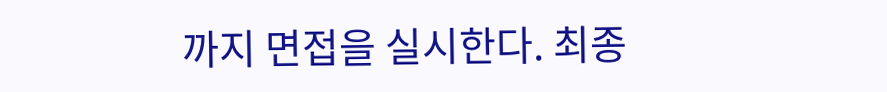까지 면접을 실시한다. 최종